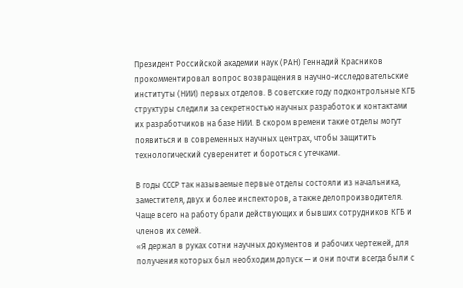Президент Российской академии наук (РАН) Геннадий Красников прокомментировал вопрос возвращения в научно-исследовательские институты (НИИ) первых отделов. В советские году подконтрольные КГБ структуры следили за секретностью научных разработок и контактами их разработчиков на базе НИИ. В скором времени такие отделы могут появиться и в современных научных центрах, чтобы защитить технологический суверенитет и бороться с утечками.

В годы СССР так называемые первые отделы состояли из начальника, заместителя, двух и более инспекторов, а также делопроизводителя. Чаще всего на работу брали действующих и бывших сотрудников КГБ и членов их семей.
«Я держал в руках сотни научных документов и рабочих чертежей, для получения которых был необходим допуск — и они почти всегда были с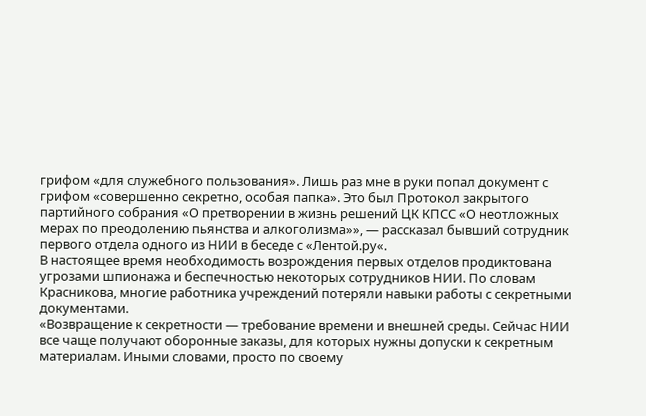грифом «для служебного пользования». Лишь раз мне в руки попал документ с грифом «совершенно секретно, особая папка». Это был Протокол закрытого партийного собрания «О претворении в жизнь решений ЦК КПСС «О неотложных мерах по преодолению пьянства и алкоголизма»», — рассказал бывший сотрудник первого отдела одного из НИИ в беседе с «Лентой.ру«.
В настоящее время необходимость возрождения первых отделов продиктована угрозами шпионажа и беспечностью некоторых сотрудников НИИ. По словам Красникова, многие работника учреждений потеряли навыки работы с секретными документами.
«Возвращение к секретности — требование времени и внешней среды. Сейчас НИИ все чаще получают оборонные заказы, для которых нужны допуски к секретным материалам. Иными словами, просто по своему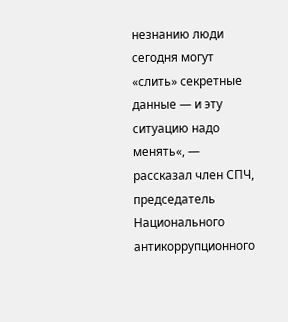незнанию люди сегодня могут «слить» секретные данные — и эту ситуацию надо менять«, — рассказал член СПЧ, председатель Национального антикоррупционного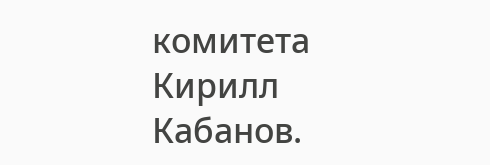комитета Кирилл Кабанов.